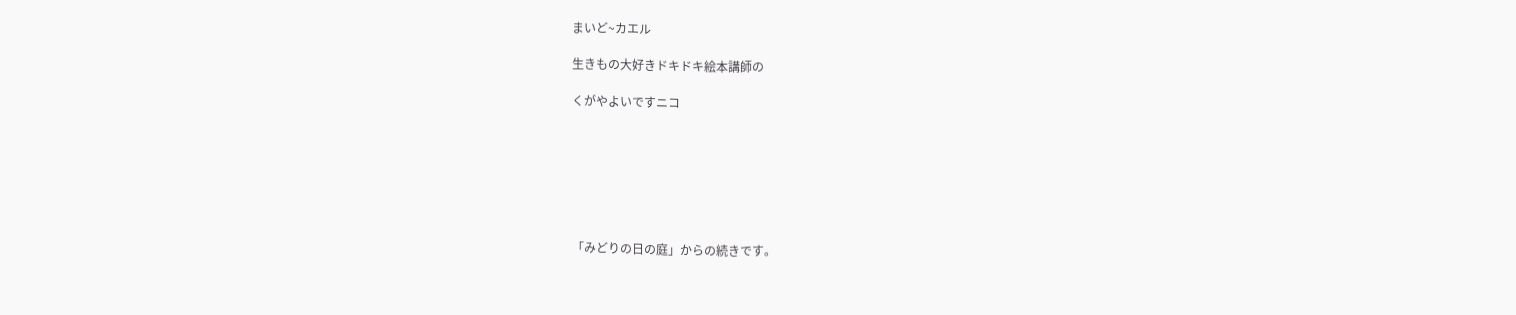まいど~カエル

生きもの大好きドキドキ絵本講師の

くがやよいですニコ







「みどりの日の庭」からの続きです。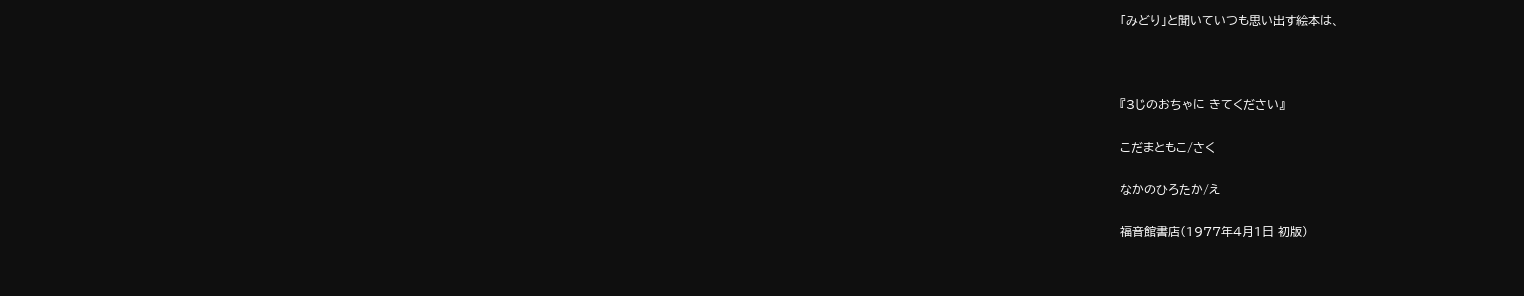「みどり」と聞いていつも思い出す絵本は、



『3じのおちゃに きてください』

こだまともこ/さく

なかのひろたか/え

福音館書店(1977年4月1日 初版)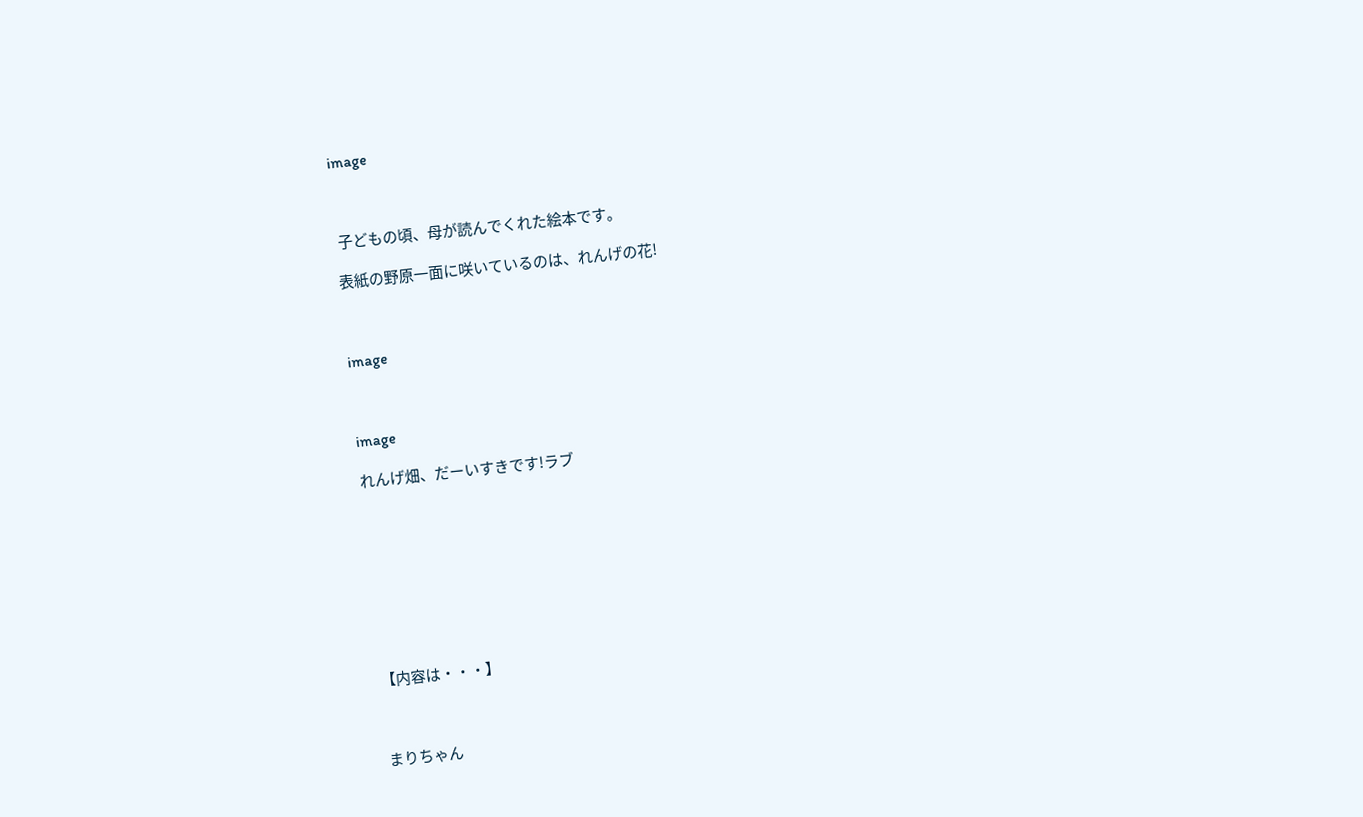image



 子どもの頃、母が読んでくれた絵本です。

表紙の野原一面に咲いているのは、れんげの花!



image



image

れんげ畑、だーいすきです!ラブ









【内容は・・・】



まりちゃん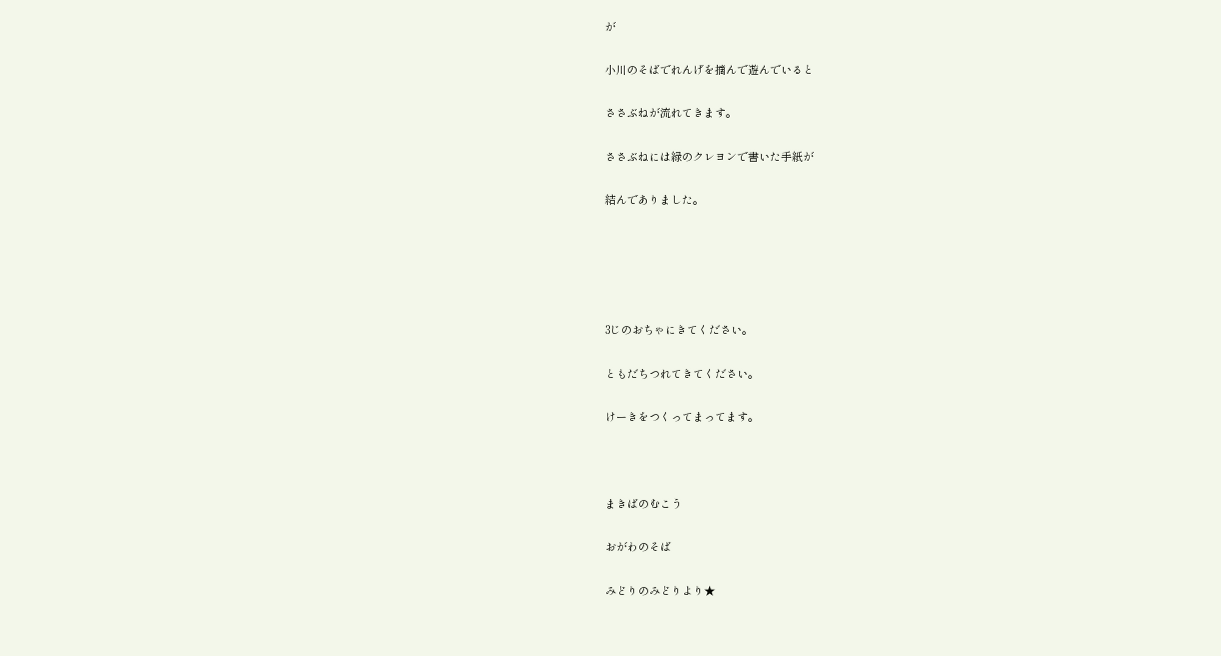が

小川のそばでれんげを摘んで遊んでいると

ささぶねが流れてきます。

ささぶねには緑のクレヨンで書いた手紙が

結んでありました。





3じのおちゃにきてください。

ともだちつれてきてください。

けーきをつくってまってます。



まきばのむこう

おがわのそば

みどりのみどりより★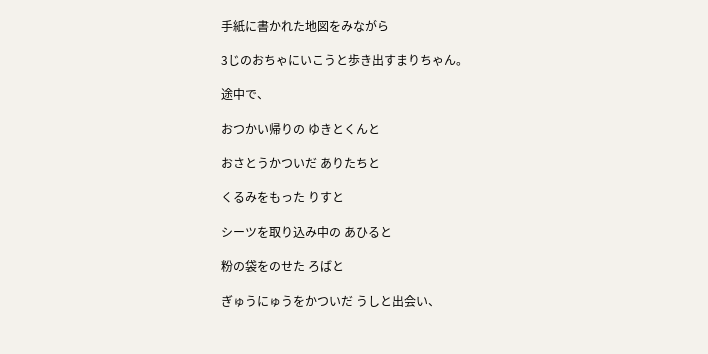手紙に書かれた地図をみながら

3じのおちゃにいこうと歩き出すまりちゃん。

途中で、

おつかい帰りの ゆきとくんと

おさとうかついだ ありたちと

くるみをもった りすと

シーツを取り込み中の あひると

粉の袋をのせた ろばと

ぎゅうにゅうをかついだ うしと出会い、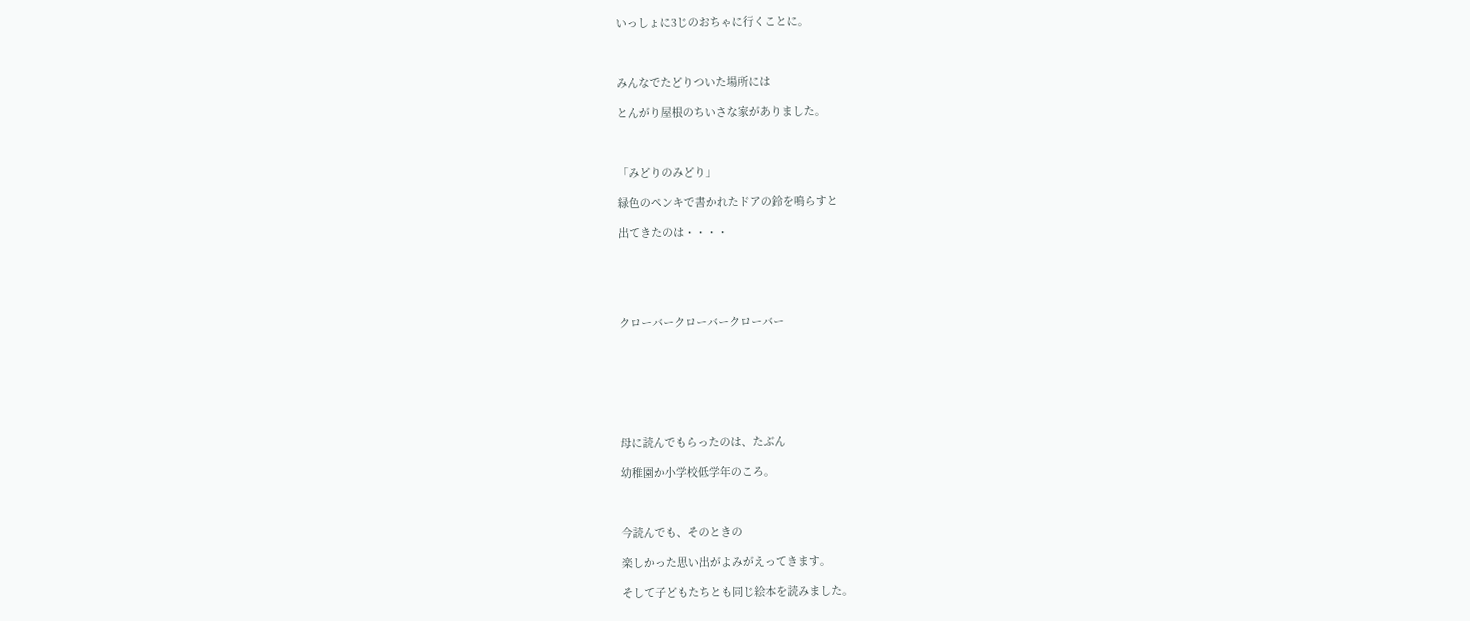いっしょに3じのおちゃに行くことに。



みんなでたどりついた場所には

とんがり屋根のちいさな家がありました。



「みどりのみどり」

緑色のペンキで書かれたドアの鈴を鳴らすと

出てきたのは・・・・





クローバークローバークローバー







母に読んでもらったのは、たぶん

幼稚園か小学校低学年のころ。



今読んでも、そのときの

楽しかった思い出がよみがえってきます。

そして子どもたちとも同じ絵本を読みました。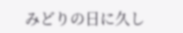みどりの日に久し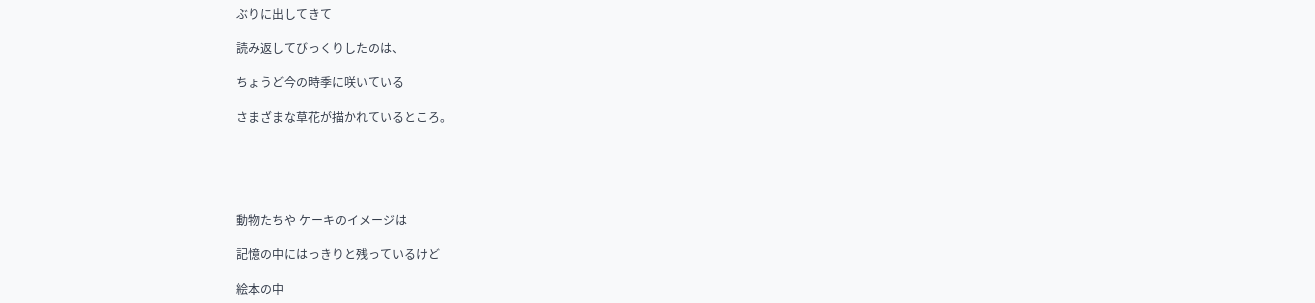ぶりに出してきて

読み返してびっくりしたのは、

ちょうど今の時季に咲いている

さまざまな草花が描かれているところ。





動物たちや ケーキのイメージは

記憶の中にはっきりと残っているけど

絵本の中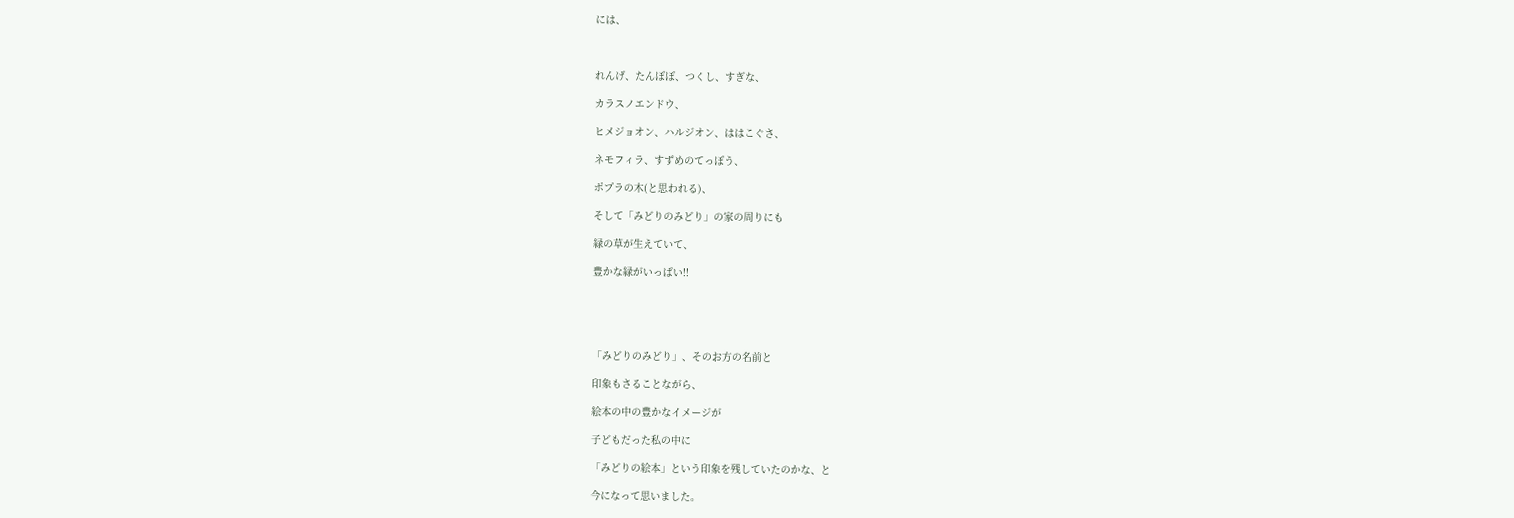には、



れんげ、たんぽぽ、つくし、すぎな、

カラスノエンドウ、

ヒメジョオン、ハルジオン、ははこぐさ、

ネモフィラ、すずめのてっぽう、

ポプラの木(と思われる)、

そして「みどりのみどり」の家の周りにも

緑の草が生えていて、

豊かな緑がいっぱい!!





「みどりのみどり」、そのお方の名前と

印象もさることながら、

絵本の中の豊かなイメージが

子どもだった私の中に

「みどりの絵本」という印象を残していたのかな、と

今になって思いました。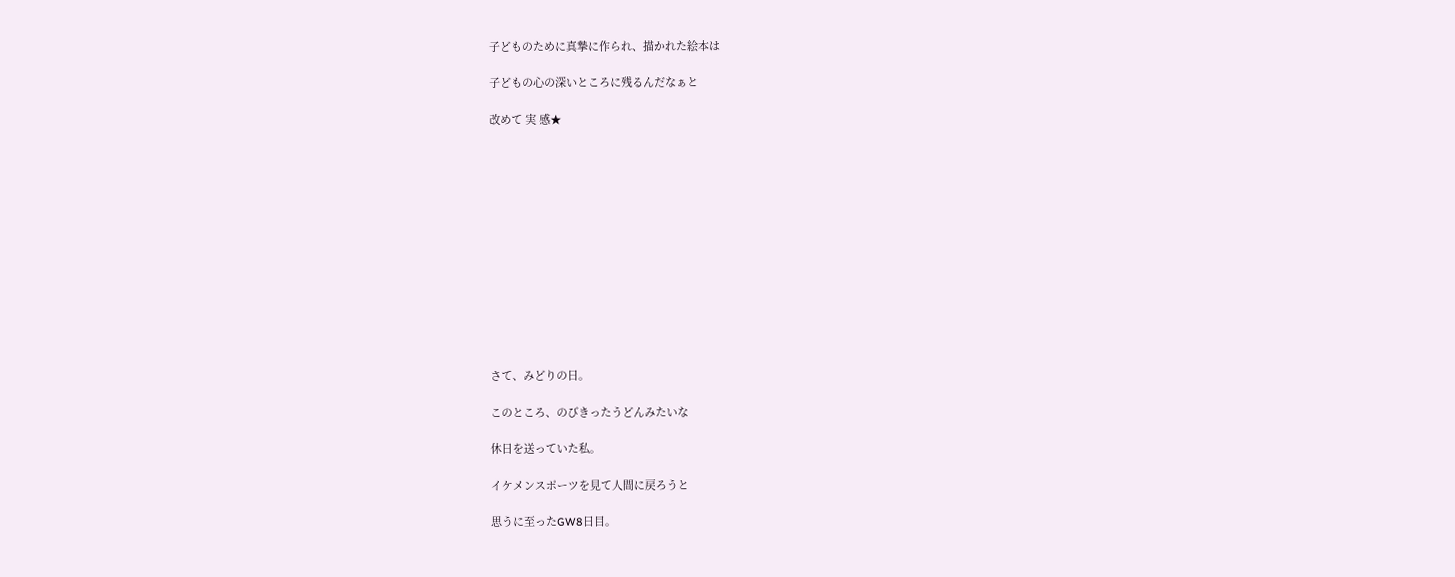子どものために真摯に作られ、描かれた絵本は

子どもの心の深いところに残るんだなぁと

改めて 実 感★













さて、みどりの日。

このところ、のびきったうどんみたいな

休日を送っていた私。

イケメンスポーツを見て人間に戻ろうと

思うに至ったGW8日目。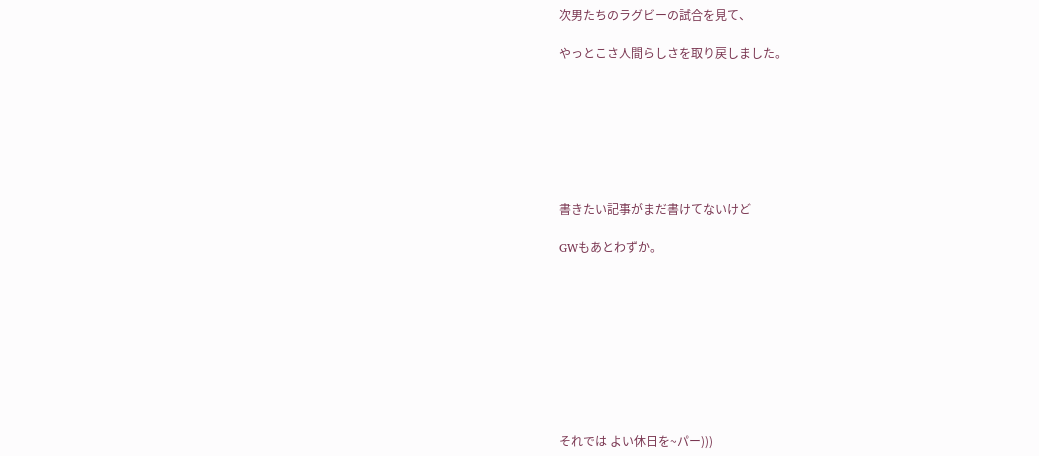次男たちのラグビーの試合を見て、

やっとこさ人間らしさを取り戻しました。







書きたい記事がまだ書けてないけど

GWもあとわずか。









それでは よい休日を~パー)))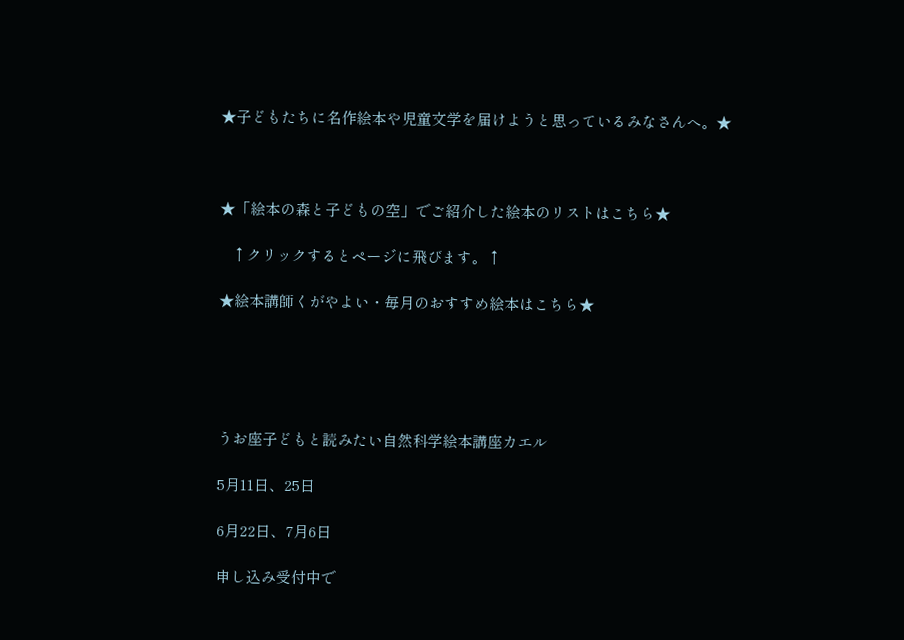★子どもたちに名作絵本や児童文学を届けようと思っているみなさんへ。★



★「絵本の森と子どもの空」でご紹介した絵本のリストはこちら★

   ↑クリックするとページに飛びます。↑

★絵本講師くがやよい・毎月のおすすめ絵本はこちら★





うお座子どもと読みたい自然科学絵本講座カエル

5月11日、25日

6月22日、7月6日

申し込み受付中で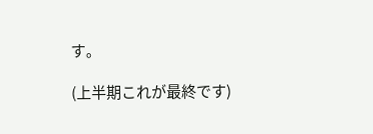す。

(上半期これが最終です)